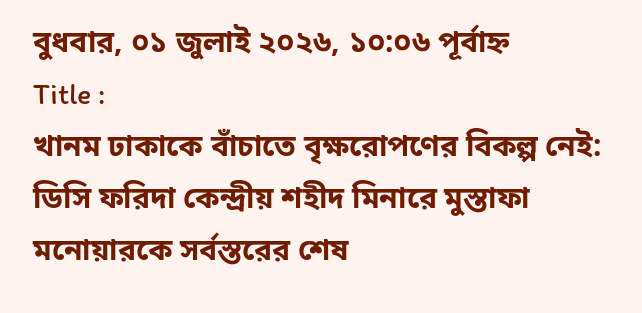বুধবার, ০১ জুলাই ২০২৬, ১০:০৬ পূর্বাহ্ন
Title :
খানম ঢাকাকে বাঁচাতে বৃক্ষরোপণের বিকল্প নেই: ডিসি ফরিদা কেন্দ্রীয় শহীদ মিনারে মুস্তাফা মনোয়ারকে সর্বস্তরের শেষ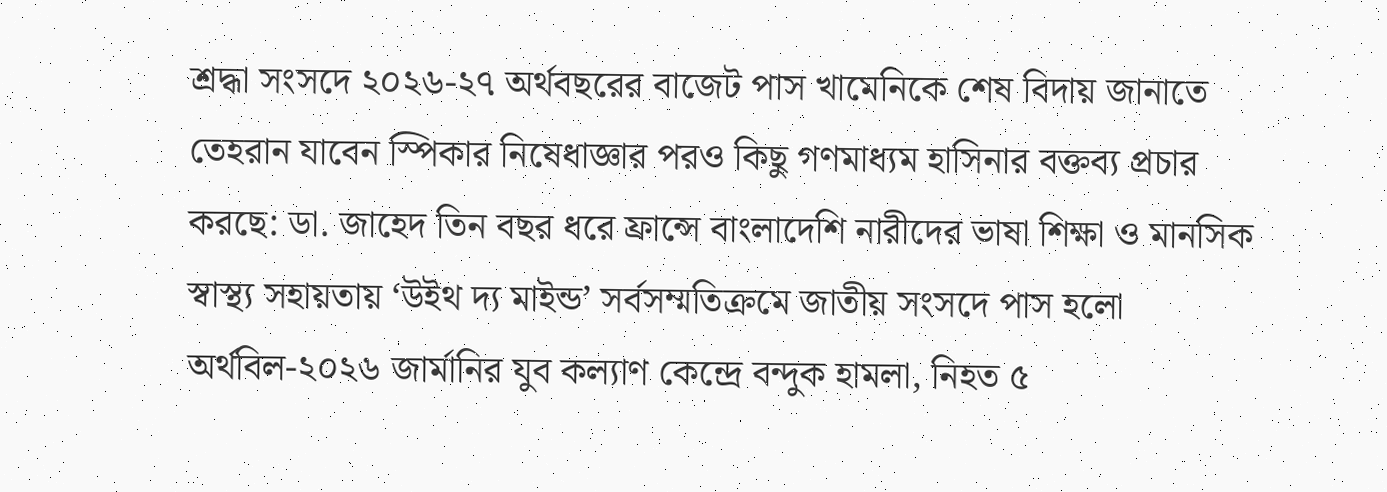শ্রদ্ধা সংসদে ২০২৬-২৭ অর্থবছরের বাজেট পাস খামেনিকে শেষ বিদায় জানাতে তেহরান যাবেন স্পিকার নিষেধাজ্ঞার পরও কিছু গণমাধ্যম হাসিনার বক্তব্য প্রচার করছে: ডা. জাহেদ তিন বছর ধরে ফ্রান্সে বাংলাদেশি নারীদের ভাষা শিক্ষা ও মানসিক স্বাস্থ্য সহায়তায় ‘উইথ দ্য মাইন্ড’ সর্বসম্মতিক্রমে জাতীয় সংসদে পাস হলো অর্থবিল-২০২৬ জার্মানির যুব কল্যাণ কেন্দ্রে বন্দুক হামলা, নিহত ৫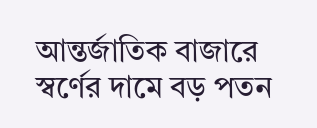আন্তর্জাতিক বাজারে স্বর্ণের দামে বড় পতন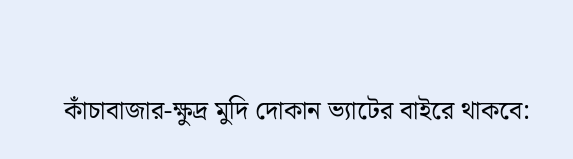কাঁচাবাজার-ক্ষুদ্র মুদি দোকান ভ্যাটের বাইরে থাকবে: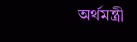অর্থমন্ত্রী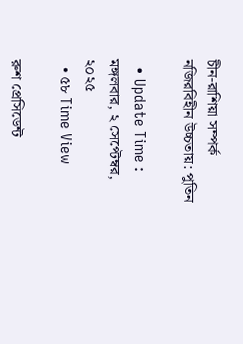চীন-রাশিয়া সম্পর্ক নজিরবিহীন উচ্চতায়: পুতিন

  • Update Time : মঙ্গলবার, ২ সেপ্টেম্বর, ২০২৫
  • ৫৮ Time View

রুশ প্রেসিডেন্ট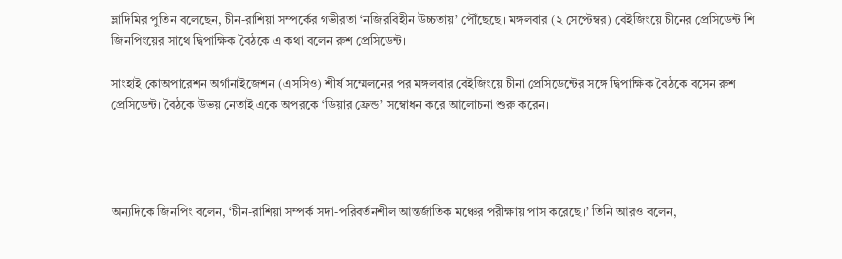ভ্লাদিমির পুতিন বলেছেন, চীন-রাশিয়া সম্পর্কের গভীরতা ‘নজিরবিহীন উচ্চতায়’ পৌঁছেছে। মঙ্গলবার (২ সেপ্টেম্বর) বেইজিংয়ে চীনের প্রেসিডেন্ট শি জিনপিংয়ের সাথে দ্বিপাক্ষিক বৈঠকে এ কথা বলেন রুশ প্রেসিডেন্ট।

সাংহাই কোঅপারেশন অর্গানাইজেশন (এসসিও) শীর্ষ সম্মেলনের পর মঙ্গলবার বেইজিংয়ে চীনা প্রেসিডেন্টের সঙ্গে দ্বিপাক্ষিক বৈঠকে বসেন রুশ প্রেসিডেন্ট। বৈঠকে উভয় নেতাই একে অপরকে ‘ডিয়ার ফ্রেন্ড’ সম্বোধন করে আলোচনা শুরু করেন।




অন্যদিকে জিনপিং বলেন, ‘চীন-রাশিয়া সম্পর্ক সদা-পরিবর্তনশীল আন্তর্জাতিক মঞ্চের পরীক্ষায় পাস করেছে।’ তিনি আরও বলেন,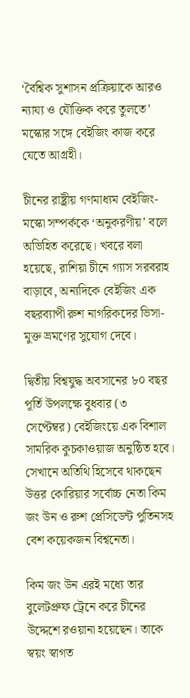‘বৈশ্বিক সুশাসন প্রক্রিয়াকে আরও ন্যায্য ও যৌক্তিক করে তুলতে’ মস্কোর সঙ্গে বেইজিং কাজ করে যেতে আগ্রহী।

চীনের রাষ্ট্রীয় গণমাধ্যম বেইজিং-মস্কো সম্পর্ককে ‘অনুকরণীয়’ বলে অভিহিত করেছে। খবরে বলা হয়েছে, রাশিয়া চীনে গ্যাস সরবরাহ বাড়াবে, অন্যদিকে বেইজিং এক বছরব্যাপী রুশ নাগরিকদের ভিসা-মুক্ত ভ্রমণের সুযোগ দেবে।

দ্বিতীয় বিশ্বযুদ্ধ অবসানের ৮০ বছর পূর্তি উপলক্ষে বুধবার (৩ সেপ্টেম্বর) বেইজিংয়ে এক বিশাল সামরিক কুচকাওয়াজ অনুষ্ঠিত হবে। সেখানে অতিথি হিসেবে থাকছেন উত্তর কোরিয়ার সর্বোচ্চ নেতা কিম জং উন ও রুশ প্রেসিডেন্ট পুতিনসহ বেশ কয়েকজন বিশ্বনেতা।

কিম জং উন এরই মধ্যে তার বুলেটপ্রুফ ট্রেনে করে চীনের উদ্দেশে রওয়ানা হয়েছেন। তাকে স্বয়ং স্বাগত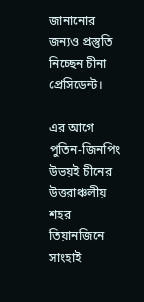জানানোর জন্যও প্রস্তুতি নিচ্ছেন চীনা প্রেসিডেন্ট।

এর আগে পুতিন-জিনপিং উভয়ই চীনের উত্তরাঞ্চলীয় শহর তিয়ানজিনে সাংহাই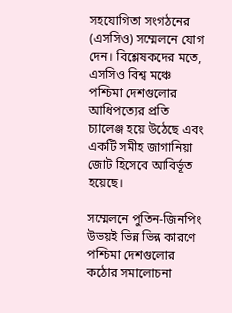সহযোগিতা সংগঠনের (এসসিও) সম্মেলনে যোগ দেন। বিশ্লেষকদের মতে, এসসিও বিশ্ব মঞ্চে পশ্চিমা দেশগুলোর আধিপত্যের প্রতি চ্যালেঞ্জ হয়ে উঠেছে এবং একটি সমীহ জাগানিয়া জোট হিসেবে আবির্ভূত হয়েছে।

সম্মেলনে পুতিন-জিনপিং উভয়ই ভিন্ন ভিন্ন কারণে পশ্চিমা দেশগুলোর কঠোর সমালোচনা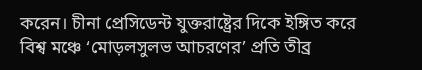করেন। চীনা প্রেসিডেন্ট যুক্তরাষ্ট্রের দিকে ইঙ্গিত করে বিশ্ব মঞ্চে ‘মোড়লসুলভ আচরণের’ প্রতি তীব্র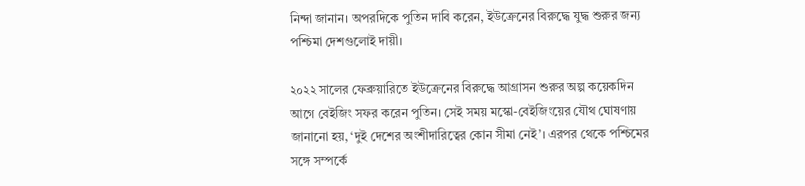নিন্দা জানান। অপরদিকে পুতিন দাবি করেন, ইউক্রেনের বিরুদ্ধে যুদ্ধ শুরুর জন্য পশ্চিমা দেশগুলোই দায়ী।

২০২২ সালের ফেব্রুয়ারিতে ইউক্রেনের বিরুদ্ধে আগ্রাসন শুরুর অল্প কয়েকদিন আগে বেইজিং সফর করেন পুতিন। সেই সময় মস্কো-বেইজিংয়ের যৌথ ঘোষণায় জানানো হয়, ‘দুই দেশের অংশীদারিত্বের কোন সীমা নেই’। এরপর থেকে পশ্চিমের সঙ্গে সম্পর্কে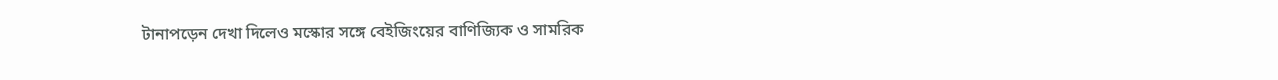টানাপড়েন দেখা দিলেও মস্কোর সঙ্গে বেইজিংয়ের বাণিজ্যিক ও সামরিক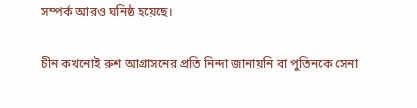সম্পর্ক আরও ঘনিষ্ঠ হয়েছে।

চীন কখনোই রুশ আগ্রাসনের প্রতি নিন্দা জানায়নি বা পুতিনকে সেনা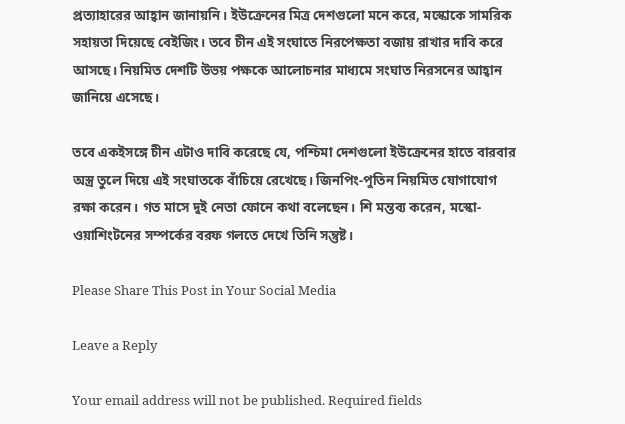প্রত্যাহারের আহ্বান জানায়নি। ইউক্রেনের মিত্র দেশগুলো মনে করে, মস্কোকে সামরিক সহায়তা দিয়েছে বেইজিং। তবে চীন এই সংঘাতে নিরপেক্ষতা বজায় রাখার দাবি করে আসছে। নিয়মিত দেশটি উভয় পক্ষকে আলোচনার মাধ্যমে সংঘাত নিরসনের আহ্বান জানিয়ে এসেছে।

তবে একইসঙ্গে চীন এটাও দাবি করেছে যে, পশ্চিমা দেশগুলো ইউক্রেনের হাতে বারবার অস্ত্র তুলে দিয়ে এই সংঘাতকে বাঁচিয়ে রেখেছে। জিনপিং-পুতিন নিয়মিত যোগাযোগ রক্ষা করেন। গত মাসে দুই নেতা ফোনে কথা বলেছেন। শি মন্তব্য করেন, মস্কো-ওয়াশিংটনের সম্পর্কের বরফ গলতে দেখে তিনি সন্তুষ্ট।

Please Share This Post in Your Social Media

Leave a Reply

Your email address will not be published. Required fields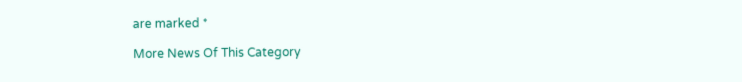are marked *

More News Of This Category